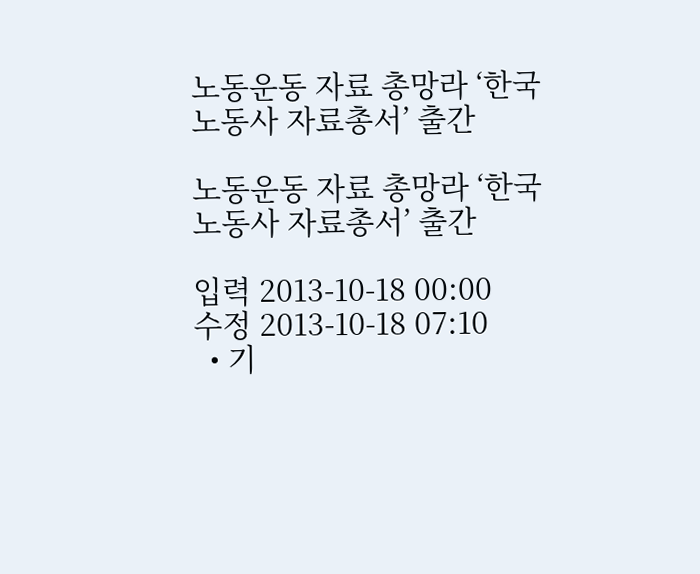노동운동 자료 총망라 ‘한국노동사 자료총서’ 출간

노동운동 자료 총망라 ‘한국노동사 자료총서’ 출간

입력 2013-10-18 00:00
수정 2013-10-18 07:10
  • 기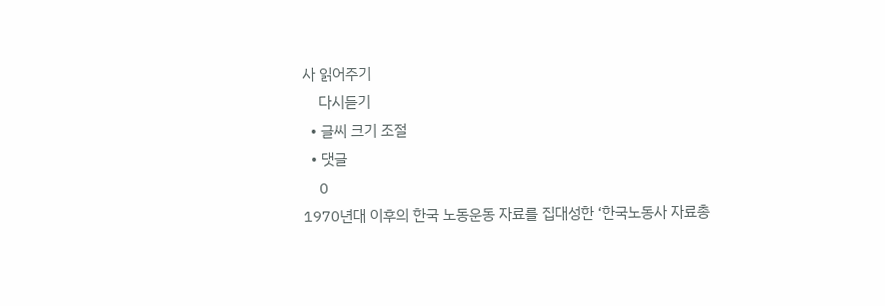사 읽어주기
    다시듣기
  • 글씨 크기 조절
  • 댓글
    0
1970년대 이후의 한국 노동운동 자료를 집대성한 ‘한국노동사 자료총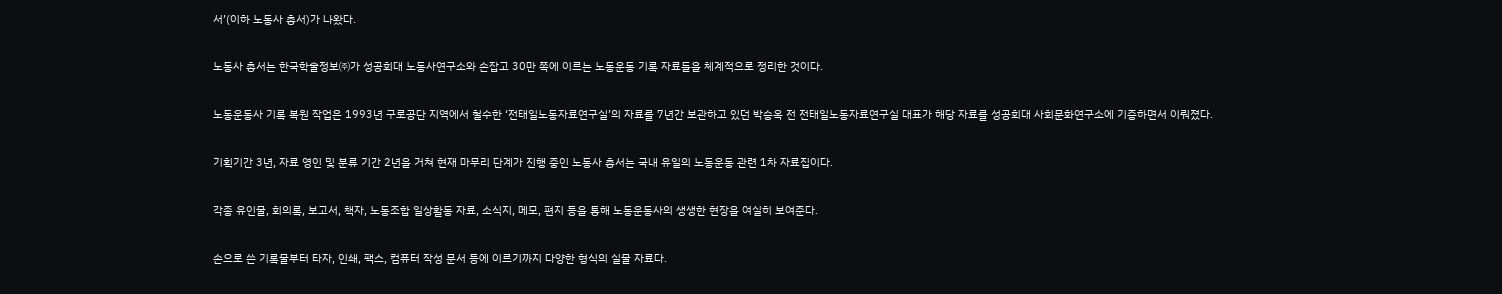서’(이하 노동사 총서)가 나왔다.

노동사 총서는 한국학술정보㈜가 성공회대 노동사연구소와 손잡고 30만 쪽에 이르는 노동운동 기록 자료들을 체계적으로 정리한 것이다.

노동운동사 기록 복원 작업은 1993년 구로공단 지역에서 철수한 ‘전태일노동자료연구실’의 자료를 7년간 보관하고 있던 박승옥 전 전태일노동자료연구실 대표가 해당 자료를 성공회대 사회문화연구소에 기증하면서 이뤄졌다.

기획기간 3년, 자료 영인 및 분류 기간 2년을 거쳐 현재 마무리 단계가 진행 중인 노동사 총서는 국내 유일의 노동운동 관련 1차 자료집이다.

각종 유인물, 회의록, 보고서, 책자, 노동조합 일상활동 자료, 소식지, 메모, 편지 등을 통해 노동운동사의 생생한 현장을 여실히 보여준다.

손으로 쓴 기록물부터 타자, 인쇄, 팩스, 컴퓨터 작성 문서 등에 이르기까지 다양한 형식의 실물 자료다.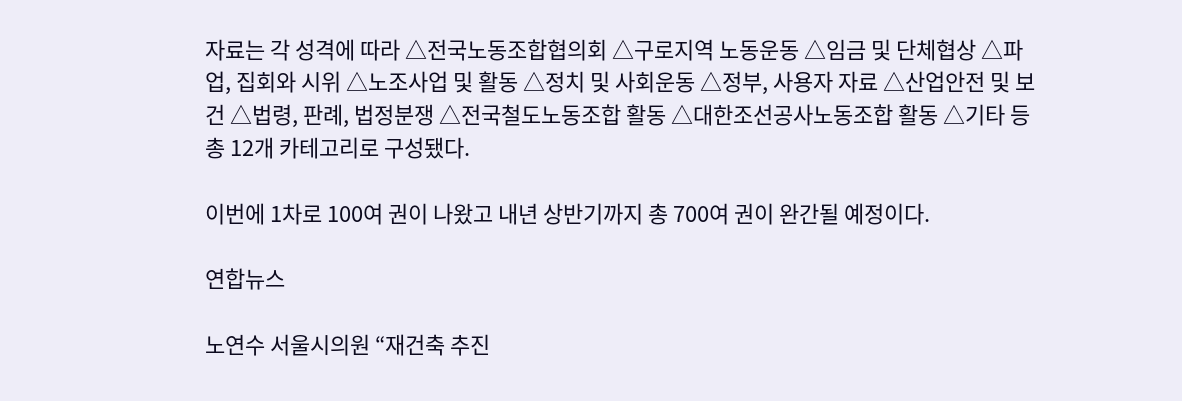자료는 각 성격에 따라 △전국노동조합협의회 △구로지역 노동운동 △임금 및 단체협상 △파업, 집회와 시위 △노조사업 및 활동 △정치 및 사회운동 △정부, 사용자 자료 △산업안전 및 보건 △법령, 판례, 법정분쟁 △전국철도노동조합 활동 △대한조선공사노동조합 활동 △기타 등 총 12개 카테고리로 구성됐다.

이번에 1차로 100여 권이 나왔고 내년 상반기까지 총 700여 권이 완간될 예정이다.

연합뉴스

노연수 서울시의원 “재건축 추진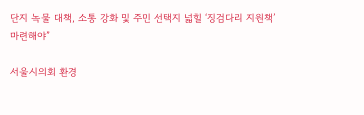단지 녹물 대책, 소통 강화 및 주민 선택지 넓힐 ‘징검다리 지원책’ 마련해야”

서울시의회 환경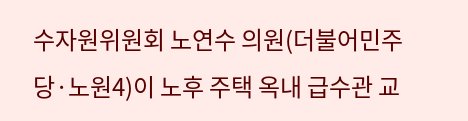수자원위원회 노연수 의원(더불어민주당·노원4)이 노후 주택 옥내 급수관 교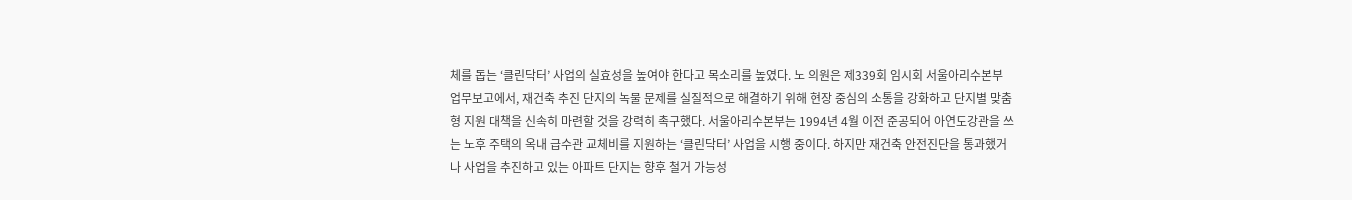체를 돕는 ‘클린닥터’ 사업의 실효성을 높여야 한다고 목소리를 높였다. 노 의원은 제339회 임시회 서울아리수본부 업무보고에서, 재건축 추진 단지의 녹물 문제를 실질적으로 해결하기 위해 현장 중심의 소통을 강화하고 단지별 맞춤형 지원 대책을 신속히 마련할 것을 강력히 촉구했다. 서울아리수본부는 1994년 4월 이전 준공되어 아연도강관을 쓰는 노후 주택의 옥내 급수관 교체비를 지원하는 ‘클린닥터’ 사업을 시행 중이다. 하지만 재건축 안전진단을 통과했거나 사업을 추진하고 있는 아파트 단지는 향후 철거 가능성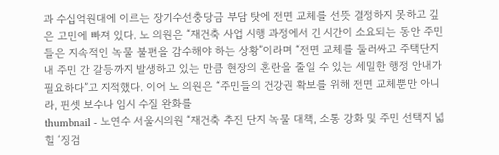과 수십억원대에 이르는 장기수선충당금 부담 탓에 전면 교체를 선뜻 결정하지 못하고 깊은 고민에 빠져 있다. 노 의원은 “재건축 사업 시행 과정에서 긴 시간이 소요되는 동안 주민들은 지속적인 녹물 불편을 감수해야 하는 상황”이라며 “전면 교체를 둘러싸고 주택단지 내 주민 간 갈등까지 발생하고 있는 만큼 현장의 혼란을 줄일 수 있는 세밀한 행정 안내가 필요하다”고 지적했다. 이어 노 의원은 “주민들의 건강권 확보를 위해 전면 교체뿐만 아니라, 핀셋 보수나 임시 수질 완화를
thumbnail - 노연수 서울시의원 “재건축 추진 단지 녹물 대책, 소통 강화 및 주민 선택지 넓힐 ‘징검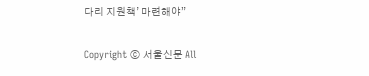다리 지원책’ 마련해야”

Copyright ⓒ 서울신문 All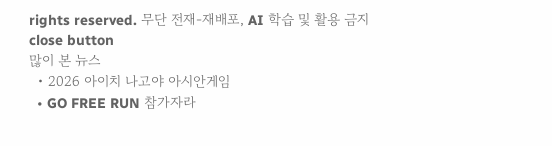rights reserved. 무단 전재-재배포, AI 학습 및 활용 금지
close button
많이 본 뉴스
  • 2026 아이치 나고야 아시안게임
  • GO FREE RUN 참가자라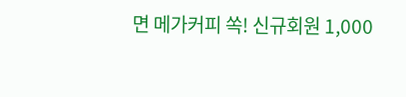면 메가커피 쏙! 신규회원 1,000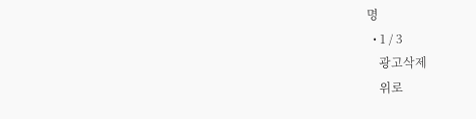명
  • 1 / 3
    광고삭제
    위로